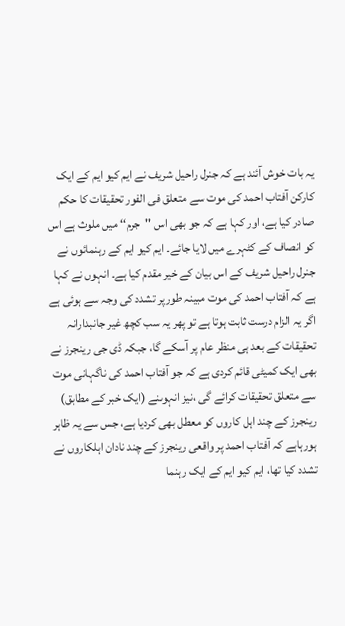یہ بات خوش آئند ہے کہ جنرل راحیل شریف نے ایم کیو ایم کے ایک کارکن آفتاب احمد کی موت سے متعلق فی الفور تحقیقات کا حکم صادر کیا ہے، اور کہا ہے کہ جو بھی اس ''جرم‘‘ میں ملوث ہے اس کو انصاف کے کٹہرے میں لایا جائے۔ ایم کیو ایم کے رہنمائوں نے جنرل راحیل شریف کے اس بیان کے خیر مقدم کیا ہے۔ انہوں نے کہا ہے کہ آفتاب احمد کی موت مبینہ طورپر تشدد کی وجہ سے ہوئی ہے اگر یہ الزام درست ثابت ہوتا ہے تو پھر یہ سب کچھ غیر جانبدارانہ تحقیقات کے بعد ہی منظر عام پر آسکے گا، جبکہ ڈی جی رینجرز نے بھی ایک کمیٹی قائم کردی ہے کہ جو آفتاب احمد کی ناگہانی موت سے متعلق تحقیقات کرائے گی ،نیز انہوںنے (ایک خبر کے مطابق) رینجرز کے چند اہل کاروں کو معطل بھی کردیا ہے، جس سے یہ ظاہر ہورہاہے کہ آفتاب احمد پر واقعی رینجرز کے چند نادان اہلکاروں نے تشدد کیا تھا، ایم کیو ایم کے ایک رہنما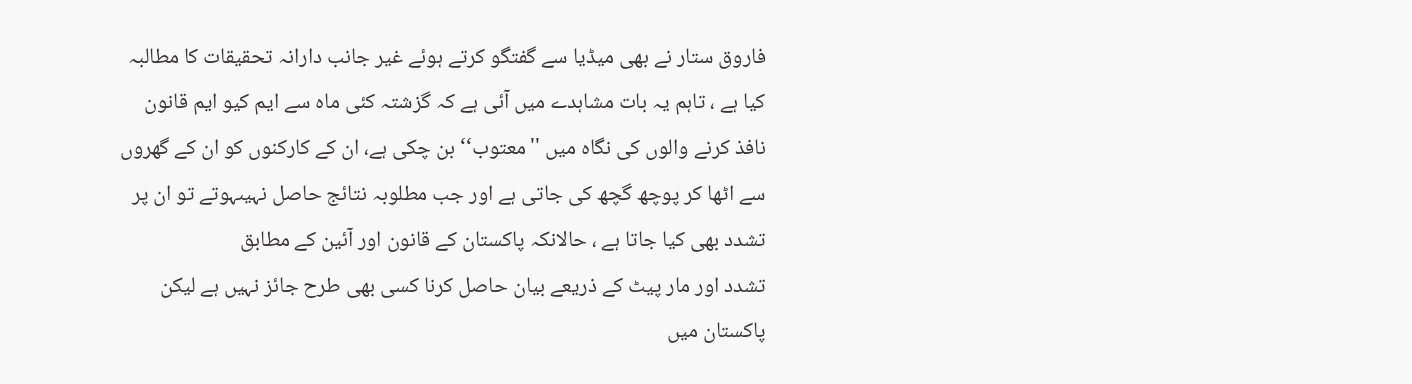فاروق ستار نے بھی میڈیا سے گفتگو کرتے ہوئے غیر جانب دارانہ تحقیقات کا مطالبہ کیا ہے ، تاہم یہ بات مشاہدے میں آئی ہے کہ گزشتہ کئی ماہ سے ایم کیو ایم قانون نافذ کرنے والوں کی نگاہ میں ''معتوب‘‘ بن چکی ہے، ان کے کارکنوں کو ان کے گھروں سے اٹھا کر پوچھ گچھ کی جاتی ہے اور جب مطلوبہ نتائج حاصل نہیںہوتے تو ان پر تشدد بھی کیا جاتا ہے ، حالانکہ پاکستان کے قانون اور آئین کے مطابق
تشدد اور مار پیٹ کے ذریعے بیان حاصل کرنا کسی بھی طرح جائز نہیں ہے لیکن پاکستان میں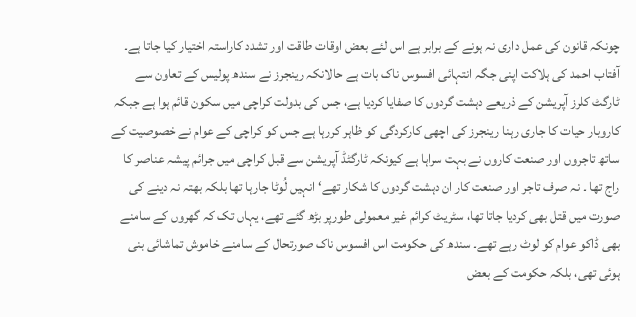چونکہ قانون کی عمل داری نہ ہونے کے برابر ہے اس لئے بعض اوقات طاقت اور تشدد کاراستہ اختیار کیا جاتا ہے۔ آفتاب احمد کی ہلاکت اپنی جگہ انتہائی افسوس ناک بات ہے حالانکہ رینجرز نے سندھ پولیس کے تعاون سے ٹارگٹ کلرز آپریشن کے ذریعے دہشت گردوں کا صفایا کردیا ہے، جس کی بدولت کراچی میں سکون قائم ہوا ہے جبکہ کاروبار حیات کا جاری رہنا رینجرز کی اچھی کارکردگی کو ظاہر کررہا ہے جس کو کراچی کے عوام نے خصوصیت کے ساتھ تاجروں اور صنعت کاروں نے بہت سراہا ہے کیونکہ ٹارگٹڈ آپریشن سے قبل کراچی میں جرائم پیشہ عناصر کا راج تھا ۔ نہ صرف تاجر اور صنعت کار ان دہشت گردوں کا شکار تھے‘ انہیں لُوٹا جارہا تھا بلکہ بھتہ نہ دینے کی صورت میں قتل بھی کردیا جاتا تھا، سٹریٹ کرائم غیر معمولی طورپر بڑھ گئے تھے، یہاں تک کہ گھروں کے سامنے بھی ڈاکو عوام کو لوٹ رہے تھے۔ سندھ کی حکومت اس افسوس ناک صورتحال کے سامنے خاموش تماشائی بنی ہوئی تھی، بلکہ حکومت کے بعض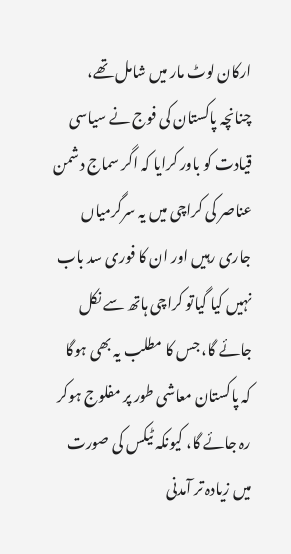ارکان لوٹ مار میں شامل تھے،
چنانچہ پاکستان کی فوج نے سیاسی قیادت کو باور کرایا کہ اگر سماج دشمن عناصر کی کراچی میں یہ سرگرمیاں جاری رہیں اور ان کا فوری سد باب نہیں کیا گیاتو کراچی ہاتھ سے نکل جائے گا، جس کا مطلب یہ بھی ہوگا کہ پاکستان معاشی طور پر مفلوج ہوکر رہ جائے گا، کیونکہ ٹیکس کی صورت میں زیادہ تر آمدنی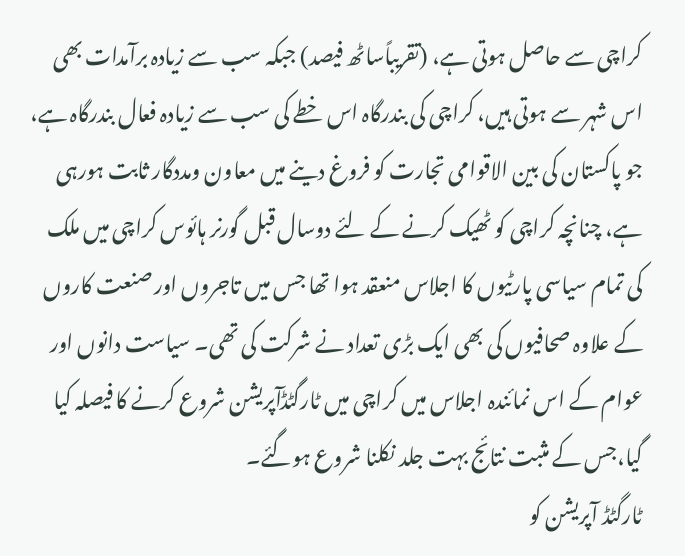کراچی سے حاصل ہوتی ہے، (تقریباًساٹھ فیصد) جبکہ سب سے زیادہ برآمدات بھی اس شہر سے ہوتی ہیں، کراچی کی بندرگاہ اس خطے کی سب سے زیادہ فعال بندرگاہ ہے، جو پاکستان کی بین الاقوامی تجارت کو فروغ دینے میں معاون ومددگار ثابت ہورہی ہے، چنانچہ کراچی کو ٹھیک کرنے کے لئے دوسال قبل گورنر ہائوس کراچی میں ملک کی تمام سیاسی پارٹیوں کا اجلاس منعقد ہوا تھا جس میں تاجروں اور صنعت کاروں کے علاوہ صحافیوں کی بھی ایک بڑی تعداد نے شرکت کی تھی۔ سیاست دانوں اور عوام کے اس نمائندہ اجلاس میں کراچی میں ٹارگٹڈآپریشن شروع کرنے کا فیصلہ کیا گیا،جس کے مثبت نتائج بہت جلد نکلنا شروع ہوگئے۔
ٹارگٹڈ آپریشن کو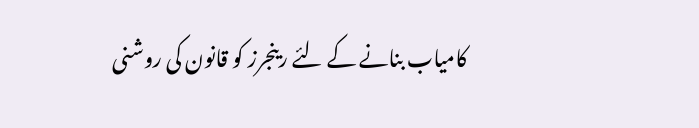کامیاب بنانے کے لئے رینجرز کو قانون کی روشنی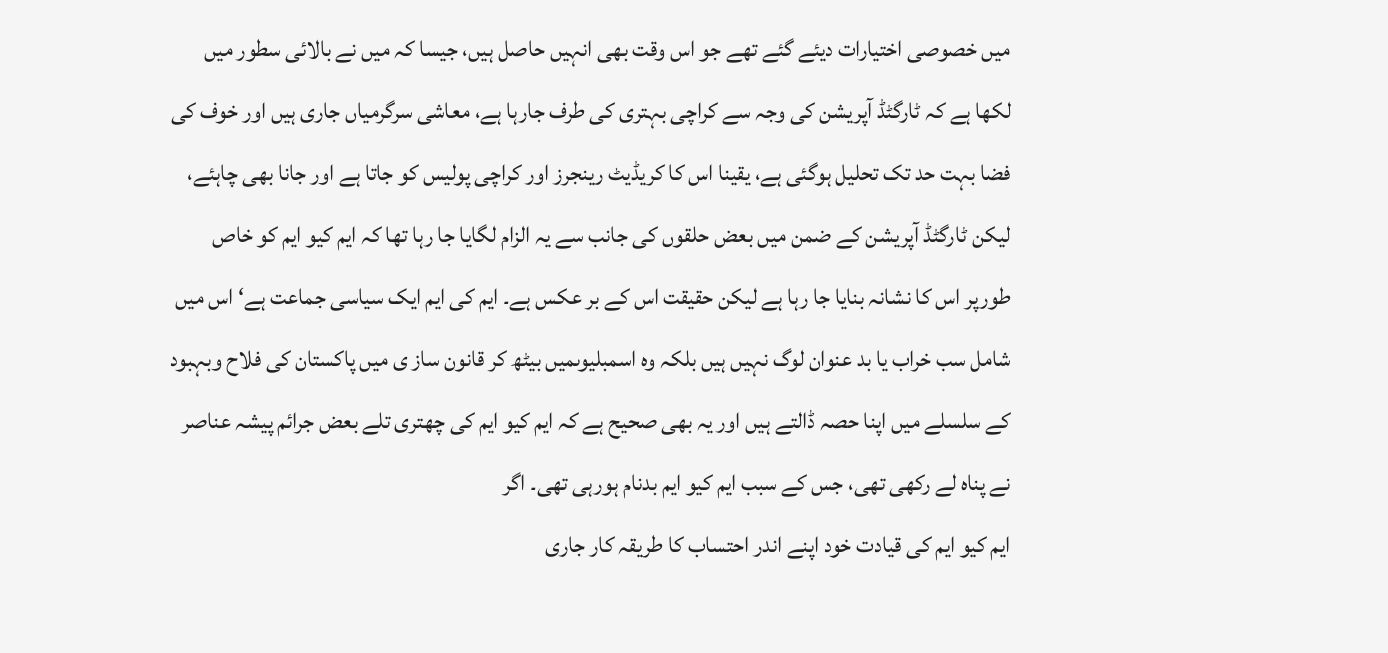میں خصوصی اختیارات دیئے گئے تھے جو اس وقت بھی انہیں حاصل ہیں، جیسا کہ میں نے بالائی سطور میں لکھا ہے کہ ٹارگٹڈ آپریشن کی وجہ سے کراچی بہتری کی طرف جارہا ہے، معاشی سرگرمیاں جاری ہیں اور خوف کی فضا بہت حد تک تحلیل ہوگئی ہے، یقینا اس کا کریڈیٹ رینجرز اور کراچی پولیس کو جاتا ہے اور جانا بھی چاہئے، لیکن ٹارگٹڈ آپریشن کے ضمن میں بعض حلقوں کی جانب سے یہ الزام لگایا جا رہا تھا کہ ایم کیو ایم کو خاص طورپر اس کا نشانہ بنایا جا رہا ہے لیکن حقیقت اس کے بر عکس ہے۔ ایم کی ایم ایک سیاسی جماعت ہے‘ اس میں شامل سب خراب یا بد عنوان لوگ نہیں ہیں بلکہ وہ اسمبلیوںمیں بیٹھ کر قانون ساز ی میں پاکستان کی فلاح وبہبود کے سلسلے میں اپنا حصہ ڈالتے ہیں اور یہ بھی صحیح ہے کہ ایم کیو ایم کی چھتری تلے بعض جرائم پیشہ عناصر نے پناہ لے رکھی تھی، جس کے سبب ایم کیو ایم بدنام ہورہی تھی۔ اگر
ایم کیو ایم کی قیادت خود اپنے اندر احتساب کا طریقہ کار جاری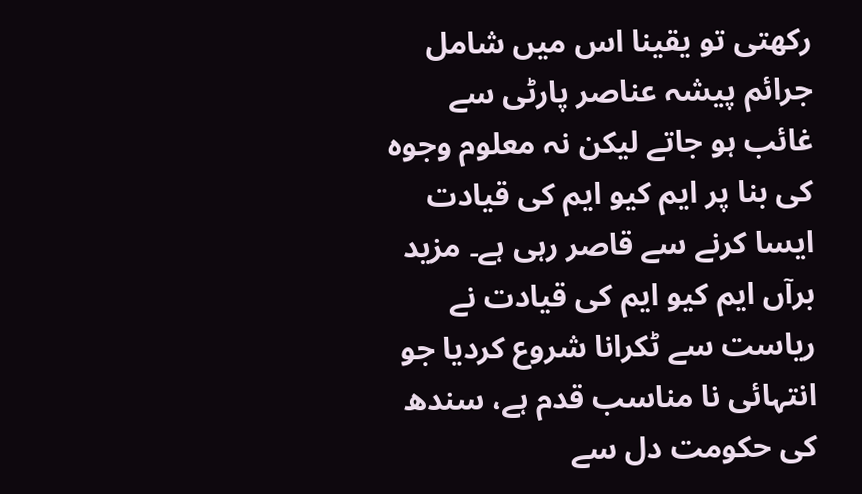رکھتی تو یقینا اس میں شامل جرائم پیشہ عناصر پارٹی سے غائب ہو جاتے لیکن نہ معلوم وجوہ کی بنا پر ایم کیو ایم کی قیادت ایسا کرنے سے قاصر رہی ہے۔ مزید برآں ایم کیو ایم کی قیادت نے ریاست سے ٹکرانا شروع کردیا جو انتہائی نا مناسب قدم ہے، سندھ کی حکومت دل سے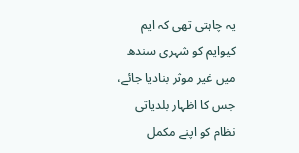یہ چاہتی تھی کہ ایم کیوایم کو شہری سندھ میں غیر موثر بنادیا جائے، جس کا اظہار بلدیاتی نظام کو اپنے مکمل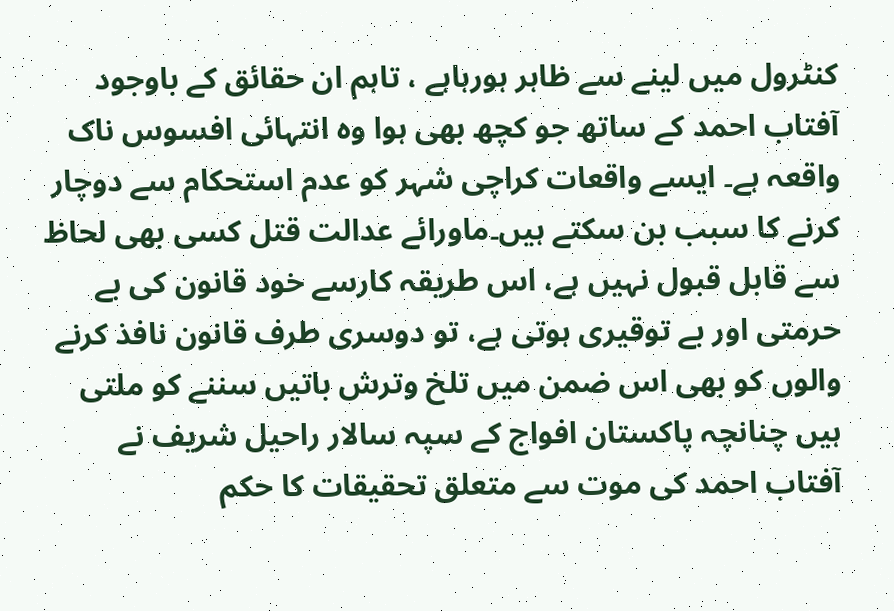کنٹرول میں لینے سے ظاہر ہورہاہے ، تاہم ان حقائق کے باوجود آفتاب احمد کے ساتھ جو کچھ بھی ہوا وہ انتہائی افسوس ناک واقعہ ہے۔ ایسے واقعات کراچی شہر کو عدم استحکام سے دوچار کرنے کا سبب بن سکتے ہیں۔ماورائے عدالت قتل کسی بھی لحاظ سے قابل قبول نہیں ہے، اس طریقہ کارسے خود قانون کی بے حرمتی اور بے توقیری ہوتی ہے، تو دوسری طرف قانون نافذ کرنے والوں کو بھی اس ضمن میں تلخ وترش باتیں سننے کو ملتی ہیں چنانچہ پاکستان افواج کے سپہ سالار راحیل شریف نے آفتاب احمد کی موت سے متعلق تحقیقات کا حکم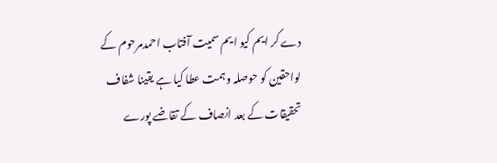دے کر ایم کیو ایم سمیت آفتاب احمدمرحوم کے لواحقین کو حوصلہ وہمت عطا کیا ہے یقینا شفاف تحقیقات کے بعد انصاف کے تقاضے پورے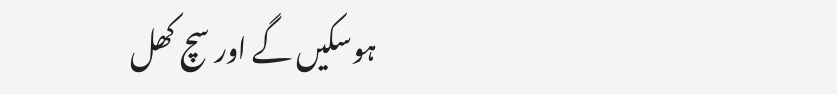ہوسکیں گے اور سچ کھل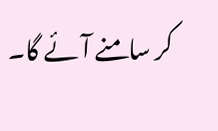کر سامنے آئے گا۔